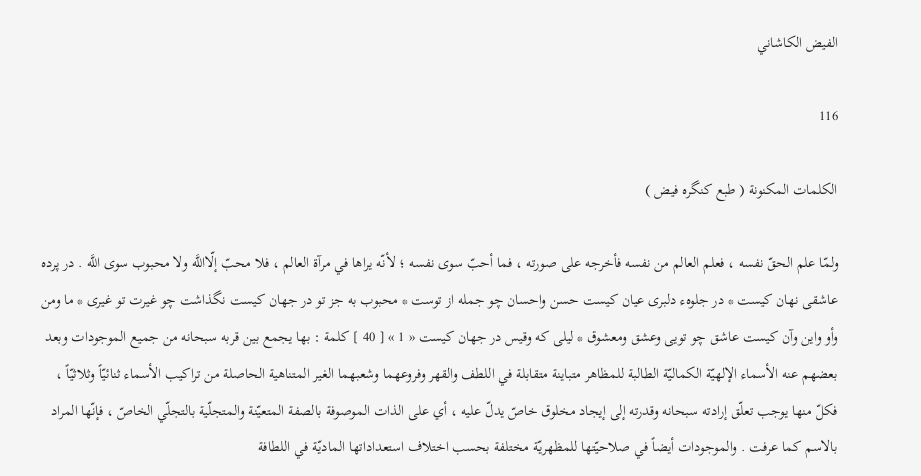الفيض الكاشاني

116

الكلمات المكنونة ( طبع كنگره فيض )

ولمّا علم الحقّ نفسه ، فعلم العالم من نفسه فأخرجه على صورته ، فما أحبّ سوى نفسه ؛ لأنّه يراها في مرآة العالم ، فلا محبّ إلّااللَّه ولا محبوب سوى اللَّه . در پرده عاشقى نهان كيست * در جلوهء دلبرى عيان كيست حسن واحسان چو جمله از توست * محبوب به جز تو در جهان كيست نگذاشت چو غيرت تو غيرى * ما ومن وأو واين وآن كيست عاشق چو تويى وعشق ومعشوق * ليلى كه وقيس در جهان كيست « 1 » [ 40 ] كلمة : بها يجمع بين قربه سبحانه من جميع الموجودات وبعد بعضهم عنه الأسماء الإلهيّة الكماليّة الطالبة للمظاهر متباينة متقابلة في اللطف والقهر وفروعهما وشعبهما الغير المتناهية الحاصلة من تراكيب الأسماء ثنائيّاً وثلاثيّاً ، فكلّ منها يوجب تعلّق إرادته سبحانه وقدرته إلى إيجاد مخلوق خاصّ يدلّ عليه ، أي على الذات الموصوفة بالصفة المتعيّنة والمتجلّية بالتجلّي الخاصّ ، فإنّها المراد بالاسم كما عرفت . والموجودات أيضاً في صلاحيّتها للمظهريّة مختلفة بحسب اختلاف استعداداتها الماديّة في اللطافة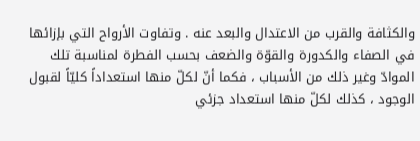والكثافة والقرب من الاعتدال والبعد عنه . وتفاوت الأرواح التي بإزائها في الصفاء والكدورة والقوّة والضعف بحسب الفطرة لمناسبة تلك الموادّ وغير ذلك من الأسباب ، فكما أنّ لكلّ منها استعداداً كليّاً لقبول الوجود ، كذلك لكلّ منها استعداد جزئي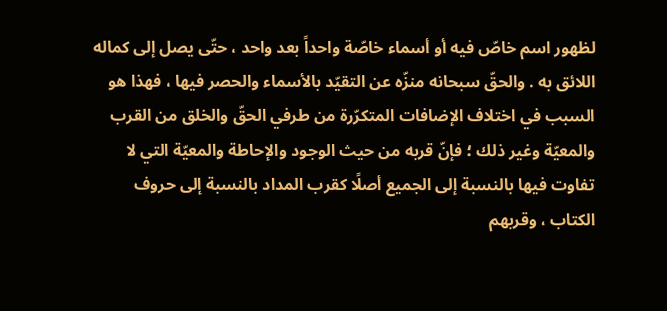لظهور اسم خاصّ فيه أو أسماء خاصّة واحداً بعد واحد ، حتّى يصل إلى كماله اللائق به . والحقّ سبحانه منزّه عن التقيّد بالأسماء والحصر فيها ، فهذا هو السبب في اختلاف الإضافات المتكرّرة من طرفي الحقّ والخلق من القرب والمعيّة وغير ذلك ؛ فإنّ قربه من حيث الوجود والإحاطة والمعيّة التي لا تفاوت فيها بالنسبة إلى الجميع أصلًا كقرب المداد بالنسبة إلى حروف الكتاب ، وقربهم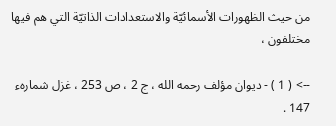من حيث الظهورات الأسمائيّة والاستعدادات الذاتيّة التي هم فيها مختلفون ،

--> ( 1 ) - ديوان مؤلف رحمه الله ، ج 2 ، ص 253 ، غزل شمارهء 147 .